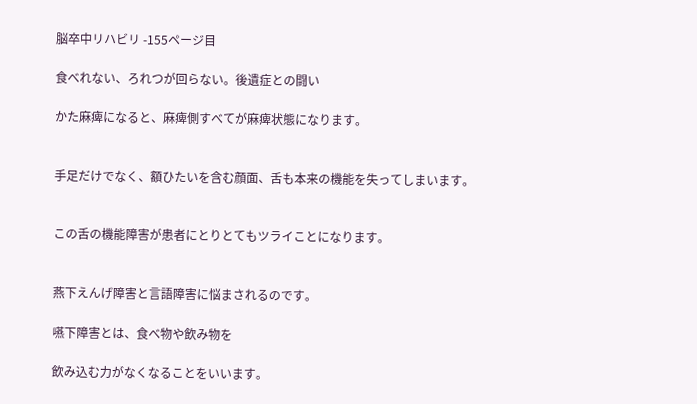脳卒中リハビリ -155ページ目

食べれない、ろれつが回らない。後遺症との闘い

かた麻痺になると、麻痺側すべてが麻痺状態になります。


手足だけでなく、額ひたいを含む顔面、舌も本来の機能を失ってしまいます。


この舌の機能障害が患者にとりとてもツライことになります。


燕下えんげ障害と言語障害に悩まされるのです。

嚥下障害とは、食べ物や飲み物を

飲み込む力がなくなることをいいます。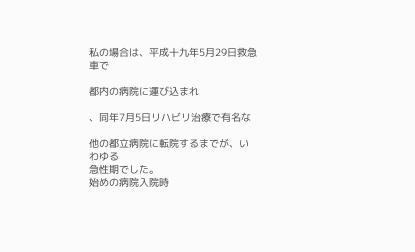私の場合は、平成十九年5月29日救急車で

都内の病院に運び込まれ

、同年7月5日リハビリ治療で有名な

他の都立病院に転院するまでが、いわゆる
急性期でした。
始めの病院入院時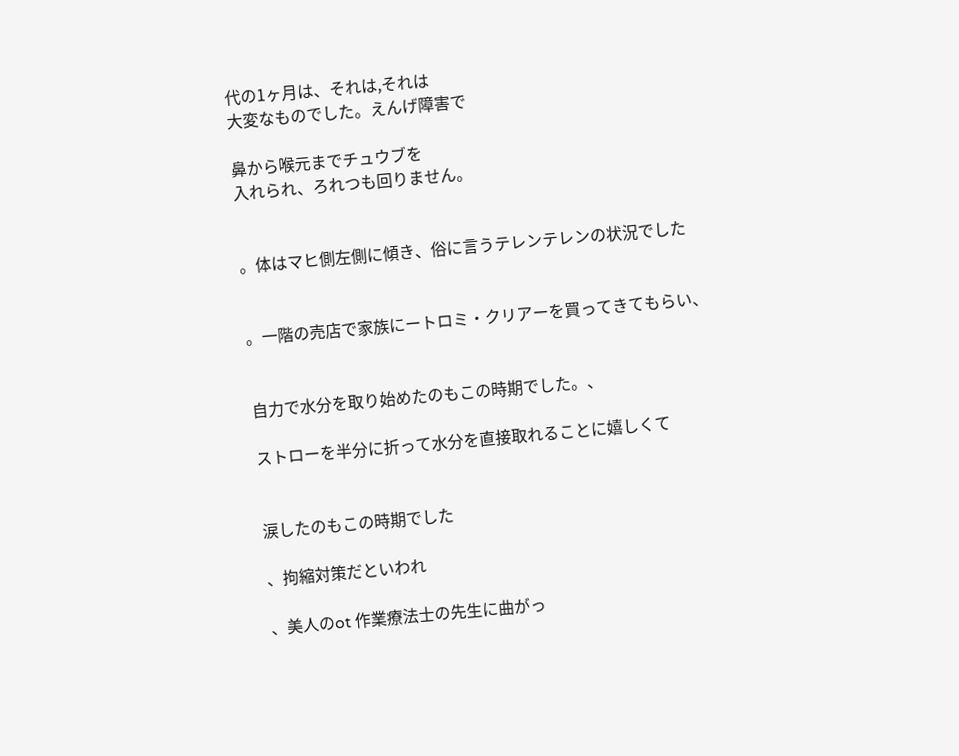代の1ヶ月は、それは,それは
大変なものでした。えんげ障害で

鼻から喉元までチュウブを
入れられ、ろれつも回りません。


。体はマヒ側左側に傾き、俗に言うテレンテレンの状況でした


。一階の売店で家族にートロミ・クリアーを買ってきてもらい、


自力で水分を取り始めたのもこの時期でした。、

ストローを半分に折って水分を直接取れることに嬉しくて


涙したのもこの時期でした

、拘縮対策だといわれ

、美人のot 作業療法士の先生に曲がっ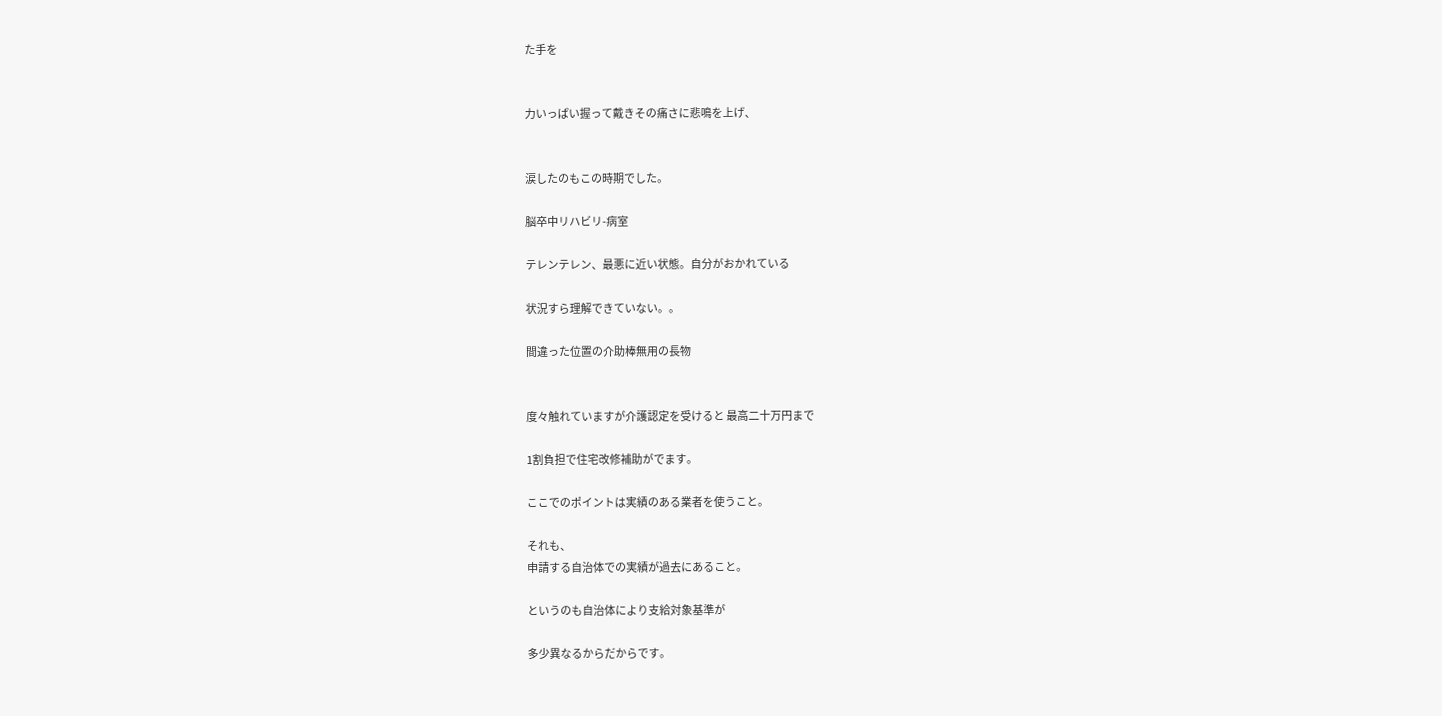た手を


力いっぱい握って戴きその痛さに悲鳴を上げ、


涙したのもこの時期でした。

脳卒中リハビリ-病室

テレンテレン、最悪に近い状態。自分がおかれている

状況すら理解できていない。。

間違った位置の介助棒無用の長物


度々触れていますが介護認定を受けると 最高二十万円まで

1割負担で住宅改修補助がでます。

ここでのポイントは実績のある業者を使うこと。

それも、
申請する自治体での実績が過去にあること。

というのも自治体により支給対象基準が

多少異なるからだからです。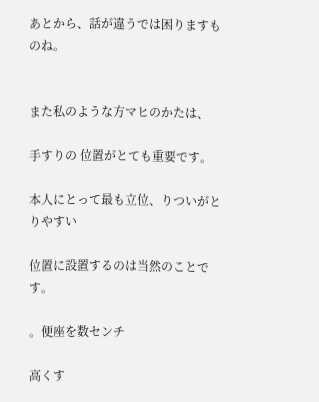あとから、話が違うでは困りますものね。


また私のような方マヒのかたは、

手すりの 位置がとても重要です。

本人にとって最も立位、りついがとりやすい

位置に設置するのは当然のことです。

。便座を数センチ

高くす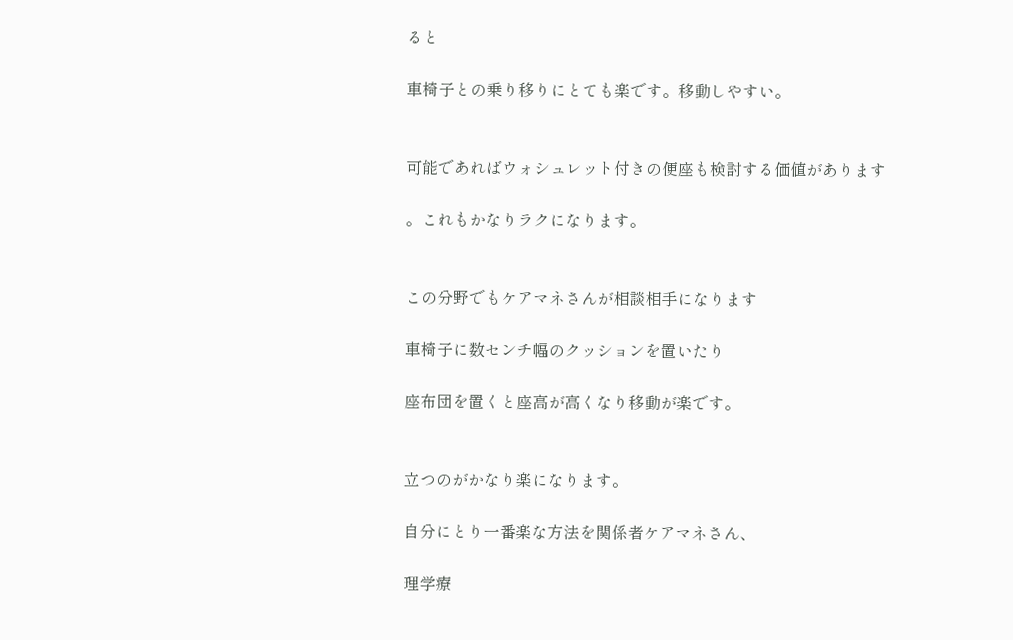ると

車椅子との乗り移りにとても楽です。移動しやすい。


可能であればウォシュレット付きの便座も検討する価値があります

。これもかなりラクになります。


この分野でもケアマネさんが相談相手になります

車椅子に数センチ幅のクッションを置いたり

座布団を置くと座高が高くなり移動が楽です。


立つのがかなり楽になります。

自分にとり一番楽な方法を関係者ケアマネさん、

理学療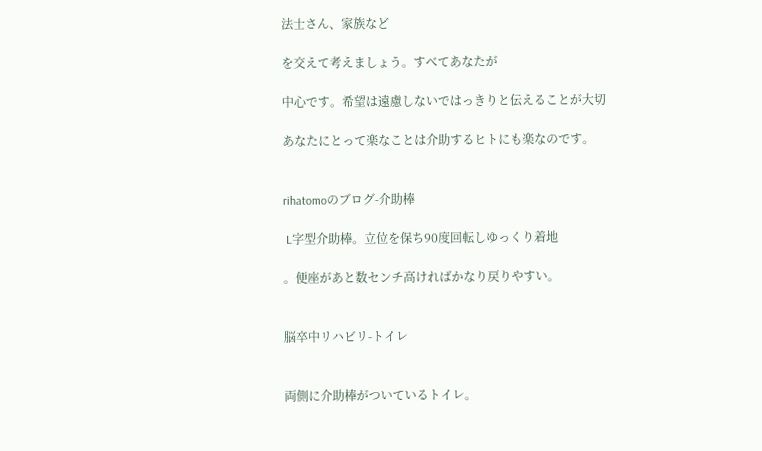法士さん、家族など

を交えて考えましょう。すべてあなたが

中心です。希望は遠慮しないではっきりと伝えることが大切

あなたにとって楽なことは介助するヒトにも楽なのです。


rihatomoのブログ-介助棒

 L字型介助棒。立位を保ち90度回転しゆっくり着地

。便座があと数センチ高ければかなり戻りやすい。


脳卒中リハビリ-トイレ


両側に介助棒がついているトイレ。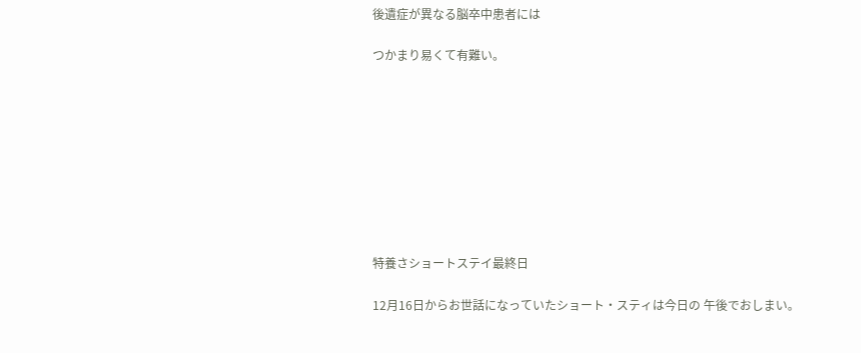後遺症が異なる脳卒中患者には

つかまり易くて有難い。









特養さショートステイ最終日

12月16日からお世話になっていたショート・スティは今日の 午後でおしまい。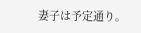妻子は予定通り。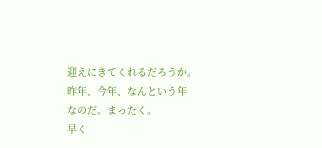迎えにきてくれるだろうか。
昨年、今年、なんという年
なのだ。まったく。
早く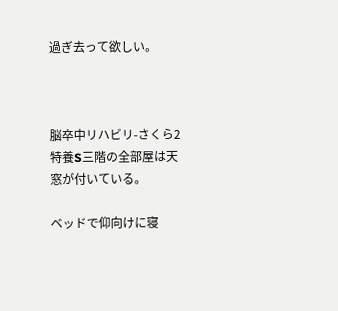過ぎ去って欲しい。



脳卒中リハビリ-さくら2
特養S三階の全部屋は天窓が付いている。

ベッドで仰向けに寝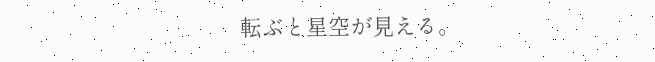転ぶと星空が見える。